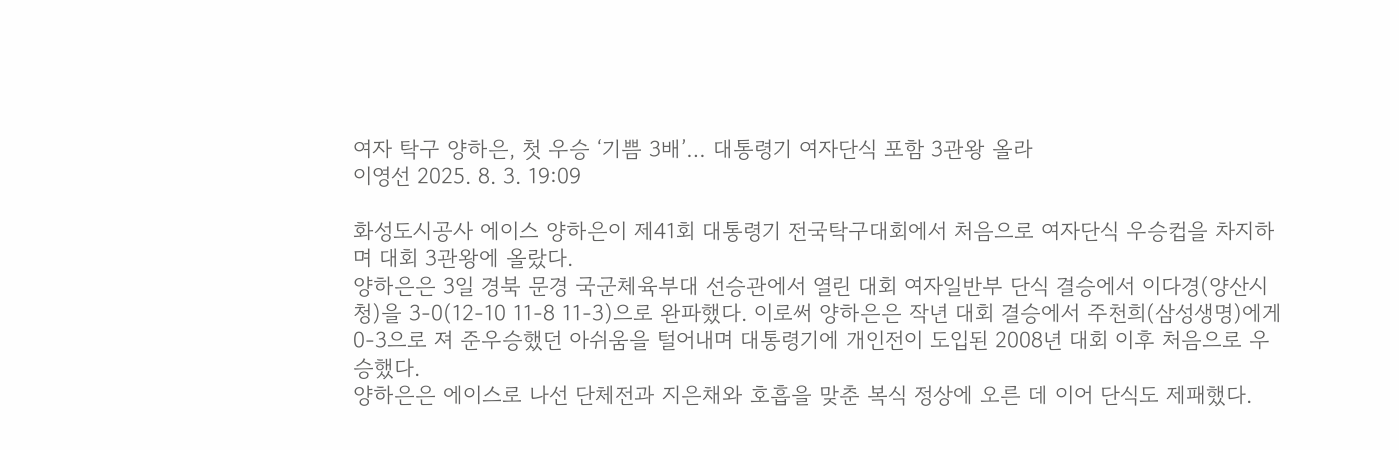여자 탁구 양하은, 첫 우승 ‘기쁨 3배’… 대통령기 여자단식 포함 3관왕 올라
이영선 2025. 8. 3. 19:09

화성도시공사 에이스 양하은이 제41회 대통령기 전국탁구대회에서 처음으로 여자단식 우승컵을 차지하며 대회 3관왕에 올랐다.
양하은은 3일 경북 문경 국군체육부대 선승관에서 열린 대회 여자일반부 단식 결승에서 이다경(양산시청)을 3-0(12-10 11-8 11-3)으로 완파했다. 이로써 양하은은 작년 대회 결승에서 주천희(삼성생명)에게 0-3으로 져 준우승했던 아쉬움을 털어내며 대통령기에 개인전이 도입된 2008년 대회 이후 처음으로 우승했다.
양하은은 에이스로 나선 단체전과 지은채와 호흡을 맞춘 복식 정상에 오른 데 이어 단식도 제패했다.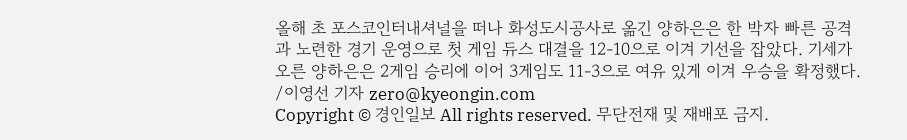올해 초 포스코인터내셔널을 떠나 화성도시공사로 옮긴 양하은은 한 박자 빠른 공격과 노련한 경기 운영으로 첫 게임 듀스 대결을 12-10으로 이겨 기선을 잡았다. 기세가 오른 양하은은 2게임 승리에 이어 3게임도 11-3으로 여유 있게 이겨 우승을 확정했다.
/이영선 기자 zero@kyeongin.com
Copyright © 경인일보 All rights reserved. 무단전재 및 재배포 금지.